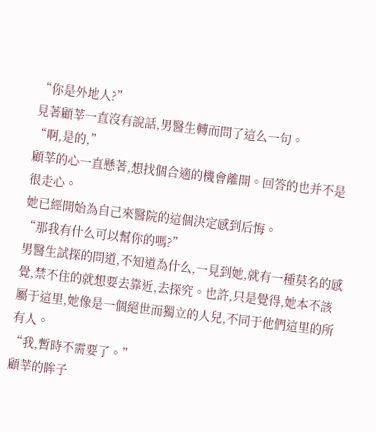“你是外地人?”
見著顧莘一直沒有說話,男醫生轉而問了這么一句。
“啊,是的,”
顧莘的心一直懸著,想找個合適的機會離開。回答的也并不是很走心。
她已經開始為自己來醫院的這個決定感到后悔。
“那我有什么可以幫你的嗎?”
男醫生試探的問道,不知道為什么,一見到她,就有一種莫名的感覺,禁不住的就想要去靠近,去探究。也許,只是覺得,她本不該屬于這里,她像是一個絕世而獨立的人兒,不同于他們這里的所有人。
“我,暫時不需要了。”
顧莘的眸子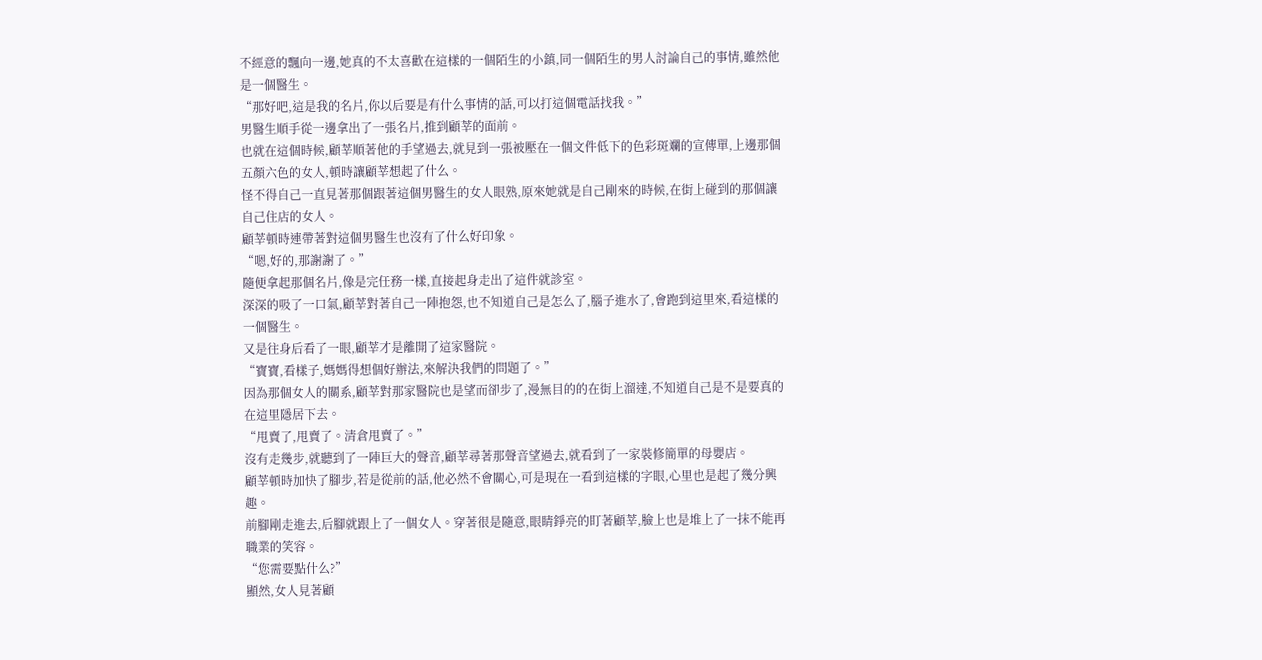不經意的飄向一邊,她真的不太喜歡在這樣的一個陌生的小鎮,同一個陌生的男人討論自己的事情,雖然他是一個醫生。
“那好吧,這是我的名片,你以后要是有什么事情的話,可以打這個電話找我。”
男醫生順手從一邊拿出了一張名片,推到顧莘的面前。
也就在這個時候,顧莘順著他的手望過去,就見到一張被壓在一個文件低下的色彩斑斕的宣傳單,上邊那個五顏六色的女人,頓時讓顧莘想起了什么。
怪不得自己一直見著那個跟著這個男醫生的女人眼熟,原來她就是自己剛來的時候,在街上碰到的那個讓自己住店的女人。
顧莘頓時連帶著對這個男醫生也沒有了什么好印象。
“嗯,好的,那謝謝了。”
隨便拿起那個名片,像是完任務一樣,直接起身走出了這件就診室。
深深的吸了一口氣,顧莘對著自己一陣抱怨,也不知道自己是怎么了,腦子進水了,會跑到這里來,看這樣的一個醫生。
又是往身后看了一眼,顧莘才是離開了這家醫院。
“寶寶,看樣子,媽媽得想個好辦法,來解決我們的問題了。”
因為那個女人的關系,顧莘對那家醫院也是望而卻步了,漫無目的的在街上溜達,不知道自己是不是要真的在這里隱居下去。
“甩賣了,甩賣了。清倉甩賣了。”
沒有走幾步,就聽到了一陣巨大的聲音,顧莘尋著那聲音望過去,就看到了一家裝修簡單的母嬰店。
顧莘頓時加快了腳步,若是從前的話,他必然不會關心,可是現在一看到這樣的字眼,心里也是起了幾分興趣。
前腳剛走進去,后腳就跟上了一個女人。穿著很是隨意,眼睛錚亮的盯著顧莘,臉上也是堆上了一抹不能再職業的笑容。
“您需要點什么?”
顯然,女人見著顧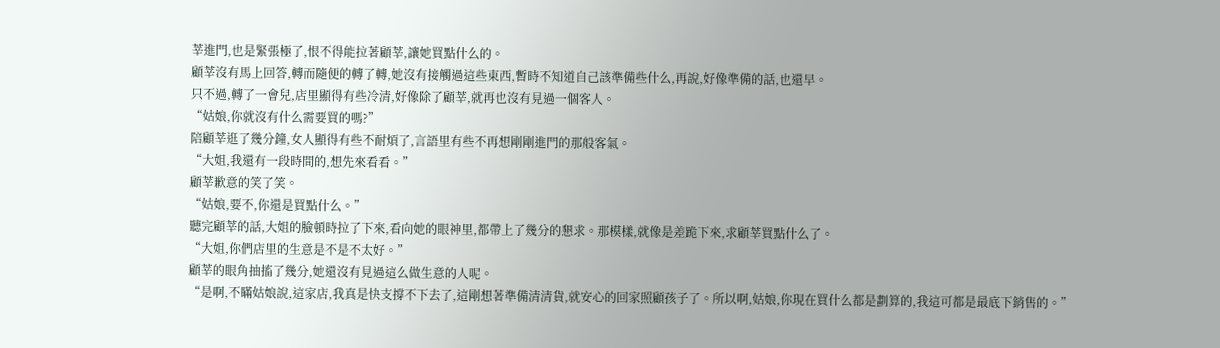莘進門,也是緊張極了,恨不得能拉著顧莘,讓她買點什么的。
顧莘沒有馬上回答,轉而隨便的轉了轉,她沒有接觸過這些東西,暫時不知道自己該準備些什么,再說,好像準備的話,也還早。
只不過,轉了一會兒,店里顯得有些冷清,好像除了顧莘,就再也沒有見過一個客人。
“姑娘,你就沒有什么需要買的嗎?”
陪顧莘逛了幾分鐘,女人顯得有些不耐煩了,言語里有些不再想剛剛進門的那般客氣。
“大姐,我還有一段時間的,想先來看看。”
顧莘歉意的笑了笑。
“姑娘,要不,你還是買點什么。”
聽完顧莘的話,大姐的臉頓時拉了下來,看向她的眼神里,都帶上了幾分的懇求。那模樣,就像是差跪下來,求顧莘買點什么了。
“大姐,你們店里的生意是不是不太好。”
顧莘的眼角抽搐了幾分,她還沒有見過這么做生意的人呢。
“是啊,不瞞姑娘說,這家店,我真是快支撐不下去了,這剛想著準備清清貨,就安心的回家照顧孩子了。所以啊,姑娘,你現在買什么都是劃算的,我這可都是最底下銷售的。”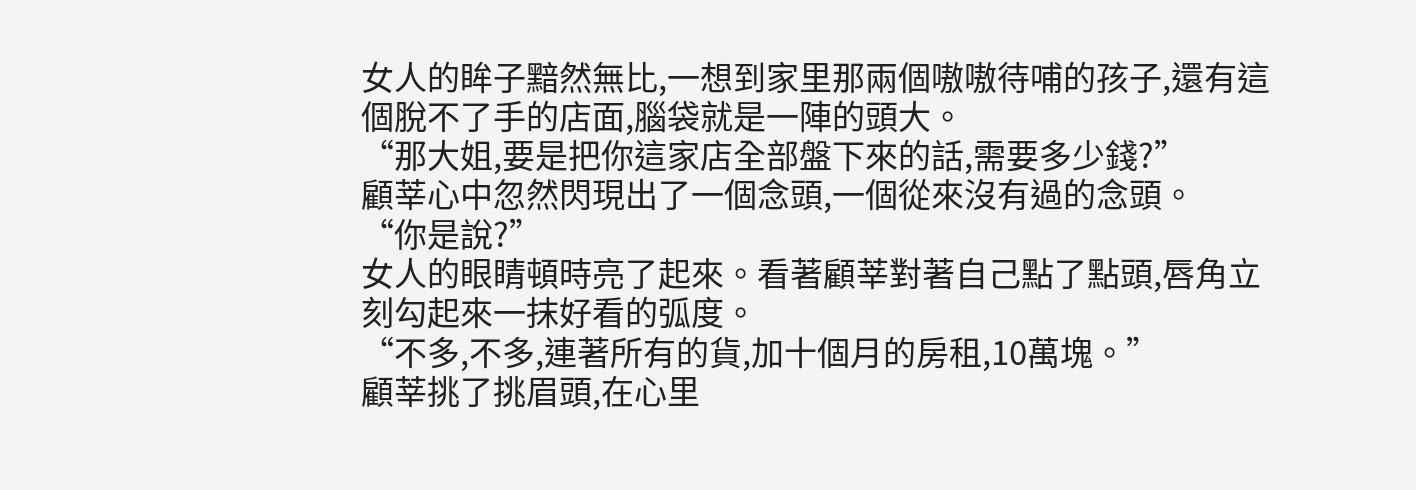女人的眸子黯然無比,一想到家里那兩個嗷嗷待哺的孩子,還有這個脫不了手的店面,腦袋就是一陣的頭大。
“那大姐,要是把你這家店全部盤下來的話,需要多少錢?”
顧莘心中忽然閃現出了一個念頭,一個從來沒有過的念頭。
“你是說?”
女人的眼睛頓時亮了起來。看著顧莘對著自己點了點頭,唇角立刻勾起來一抹好看的弧度。
“不多,不多,連著所有的貨,加十個月的房租,10萬塊。”
顧莘挑了挑眉頭,在心里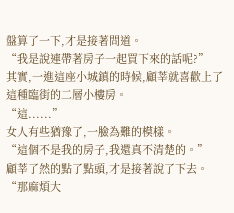盤算了一下,才是接著問道。
“我是說連帶著房子一起買下來的話呢?”
其實,一進這座小城鎮的時候,顧莘就喜歡上了這種臨街的二層小樓房。
“這......”
女人有些猶豫了,一臉為難的模樣。
“這個不是我的房子,我還真不清楚的。”
顧莘了然的點了點頭,才是接著說了下去。
“那麻煩大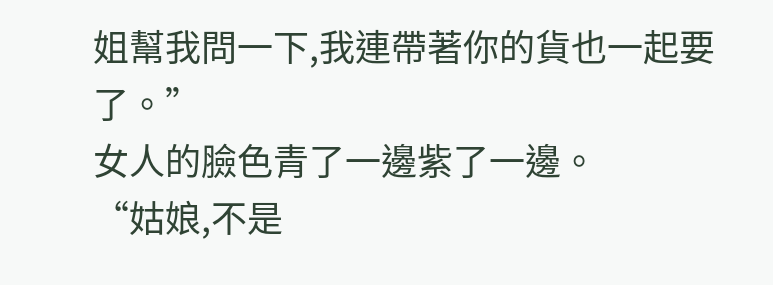姐幫我問一下,我連帶著你的貨也一起要了。”
女人的臉色青了一邊紫了一邊。
“姑娘,不是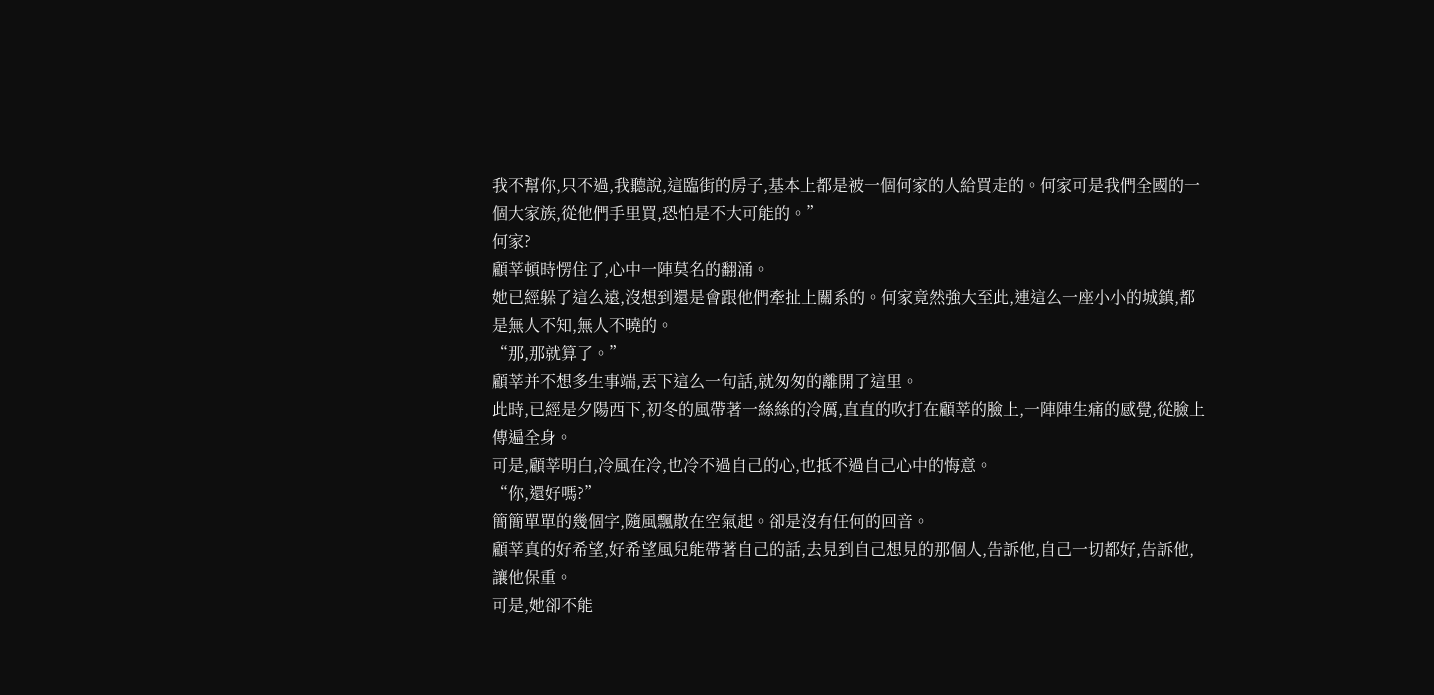我不幫你,只不過,我聽說,這臨街的房子,基本上都是被一個何家的人給買走的。何家可是我們全國的一個大家族,從他們手里買,恐怕是不大可能的。”
何家?
顧莘頓時愣住了,心中一陣莫名的翻涌。
她已經躲了這么遠,沒想到還是會跟他們牽扯上關系的。何家竟然強大至此,連這么一座小小的城鎮,都是無人不知,無人不曉的。
“那,那就算了。”
顧莘并不想多生事端,丟下這么一句話,就匆匆的離開了這里。
此時,已經是夕陽西下,初冬的風帶著一絲絲的冷厲,直直的吹打在顧莘的臉上,一陣陣生痛的感覺,從臉上傳遍全身。
可是,顧莘明白,冷風在冷,也冷不過自己的心,也抵不過自己心中的悔意。
“你,還好嗎?”
簡簡單單的幾個字,隨風飄散在空氣起。卻是沒有任何的回音。
顧莘真的好希望,好希望風兒能帶著自己的話,去見到自己想見的那個人,告訴他,自己一切都好,告訴他,讓他保重。
可是,她卻不能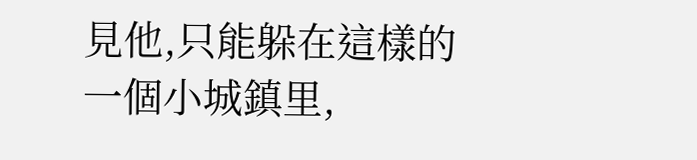見他,只能躲在這樣的一個小城鎮里,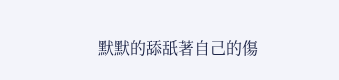默默的舔舐著自己的傷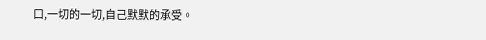口,一切的一切,自己默默的承受。